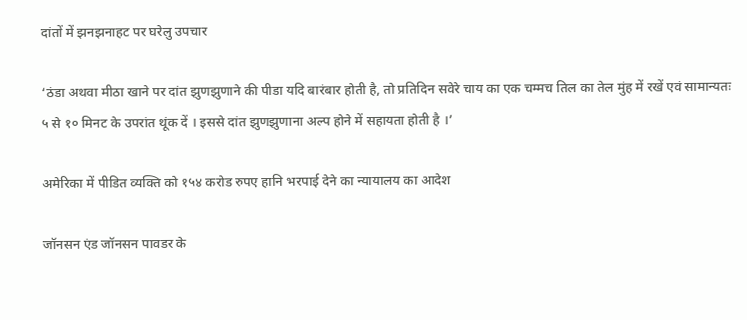दांतों में झनझनाहट पर घरेलु उपचार

‘ठंडा अथवा मीठा खाने पर दांत झुणझुणाने की पीडा यदि बारंबार होती है, तो प्रतिदिन सवेरे चाय का एक चम्मच तिल का तेल मुंह में रखें एवं सामान्यतः ५ से १० मिनट के उपरांत थूंक दें । इससे दांत झुणझुणाना अल्प होने में सहायता होती है ।’

अमेरिका में पीडित व्यक्ति को १५४ करोड रुपए हानि भरपाई देने का न्यायालय का आदेश

जॉनसन एंड जॉनसन पावडर के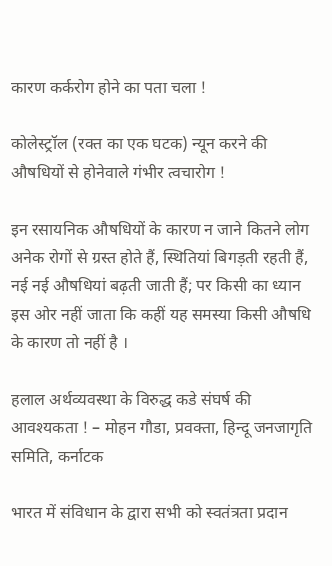कारण कर्करोग होने का पता चला !

कोलेस्ट्रॉल (रक्त का एक घटक) न्यून करने की औषधियों से होनेवाले गंभीर त्वचारोग !

इन रसायनिक औषधियों के कारण न जाने कितने लोग अनेक रोगों से ग्रस्त होते हैं, स्थितियां बिगड़ती रहती हैं, नई नई औषधियां बढ़ती जाती हैं; पर किसी का ध्यान इस ओर नहीं जाता कि कहीं यह समस्या किसी औषधि के कारण तो नहीं है ।

हलाल अर्थव्यवस्था के विरुद्ध कडे संघर्ष की आवश्यकता ! – मोहन गौडा, प्रवक्ता, हिन्दू जनजागृति समिति, कर्नाटक

भारत में संविधान के द्वारा सभी को स्वतंत्रता प्रदान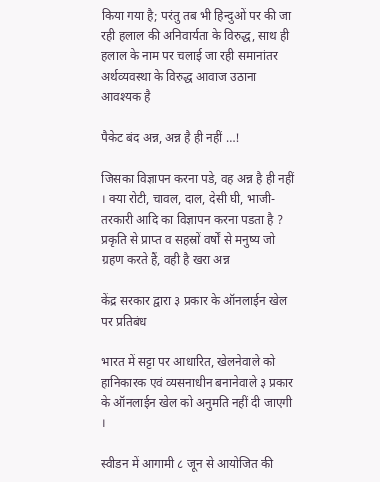किया गया है; परंतु तब भी हिन्दुओं पर की जा रही हलाल की अनिवार्यता के विरुद्ध, साथ ही हलाल के नाम पर चलाई जा रही समानांतर अर्थव्यवस्था के विरुद्ध आवाज उठाना आवश्यक है

पैकेट बंद अन्न, अन्न है ही नहीं …!

जिसका विज्ञापन करना पडे, वह अन्न है ही नहीं । क्या रोटी, चावल, दाल, देसी घी, भाजी-तरकारी आदि का विज्ञापन करना पडता है ? प्रकृति से प्राप्त व सहस्रों वर्षों से मनुष्य जो ग्रहण करते हैं, वही है खरा अन्न

केंद्र सरकार द्वारा ३ प्रकार के ऑनलाईन खेल पर प्रतिबंध

भारत में सट्टा पर आधारित, खेलनेवाले को हानिकारक एवं व्यसनाधीन बनानेवाले ३ प्रकार के ऑनलाईन खेल को अनुमति नहीं दी जाएगी ।

स्वीडन में आगामी ८ जून से आयोजित की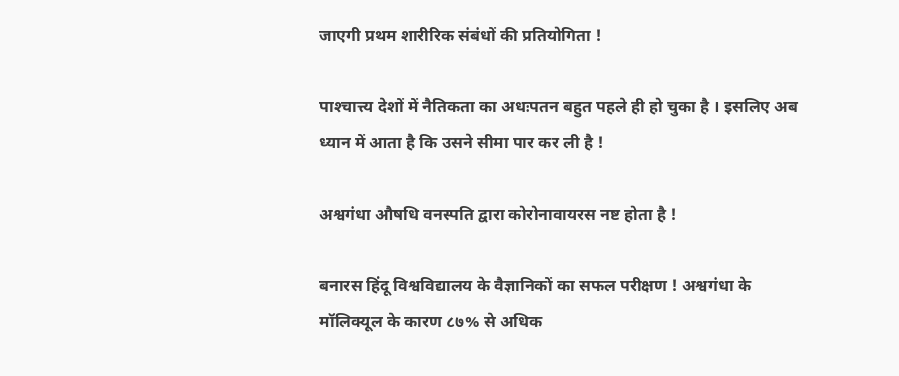जाएगी प्रथम शारीरिक संबंधों की प्रतियोगिता !

पाश्‍चात्त्य देशों में नैतिकता का अधःपतन बहुत पहले ही हो चुका है । इसलिए अब ध्यान में आता है कि उसने सीमा पार कर ली है !

अश्वगंधा औषधि वनस्पति द्वारा कोरोनावायरस नष्ट होता है !

बनारस हिंदू विश्वविद्यालय के वैज्ञानिकों का सफल परीक्षण ! अश्वगंधा के मॉलिक्यूल के कारण ८७% से अधिक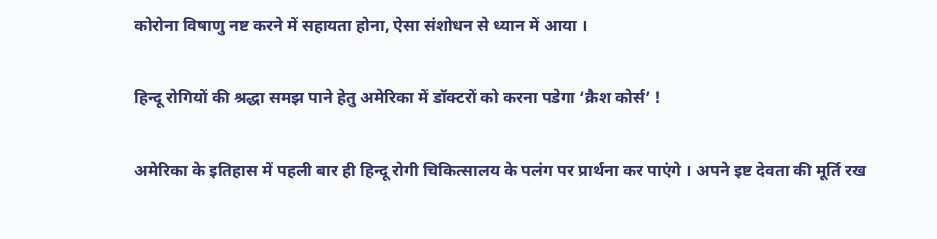कोरोना विषाणु नष्ट करने में सहायता होना, ऐसा संशोधन से ध्यान में आया ।

हिन्दू रोगियों की श्रद्धा समझ पाने हेतु अमेरिका में डॉक्टरों को करना पडेगा ‘क्रैश कोर्स’ !

अमेरिका के इतिहास में पहली बार ही हिन्दू रोगी चिकित्सालय के पलंग पर प्रार्थना कर पाएंगे । अपने इष्ट देवता की मूर्ति रख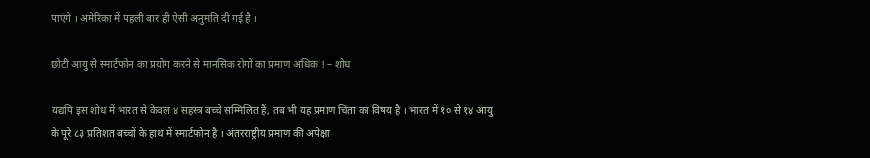पाएंगे । अमेरिका में पहली बार ही ऐसी अनुमति दी गई है ।

छोटी आयु से स्मार्टफोन का प्रयोग करने से मानसिक रोगों का प्रमाण अधिक ! – शोध

यद्यपि इस शोध में भारत से केवल ४ सहस्त्र बच्चे सम्मिलित हैं, तब भी यह प्रमाण चिंता का विषय है । भारत में १० से १४ आयु के पूरे ८३ प्रतिशत बच्चों के हाथ में स्मार्टफोन है । अंतरराष्ट्रीय प्रमाण की अपेक्षा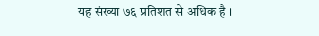यह संख्या ७६ प्रतिशत से अधिक है ।